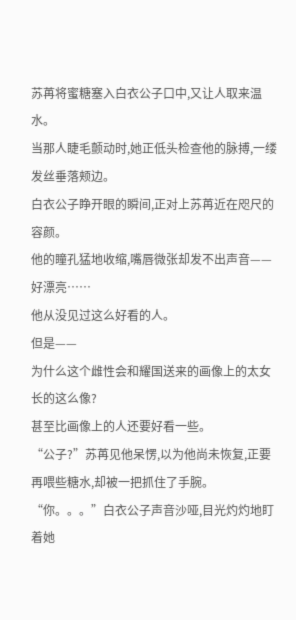苏苒将蜜糖塞入白衣公子口中,又让人取来温水。
当那人睫毛颤动时,她正低头检查他的脉搏,一缕发丝垂落颊边。
白衣公子睁开眼的瞬间,正对上苏苒近在咫尺的容颜。
他的瞳孔猛地收缩,嘴唇微张却发不出声音——
好漂亮……
他从没见过这么好看的人。
但是——
为什么这个雌性会和耀国送来的画像上的太女长的这么像?
甚至比画像上的人还要好看一些。
“公子?”苏苒见他呆愣,以为他尚未恢复,正要再喂些糖水,却被一把抓住了手腕。
“你。。。”白衣公子声音沙哑,目光灼灼地盯着她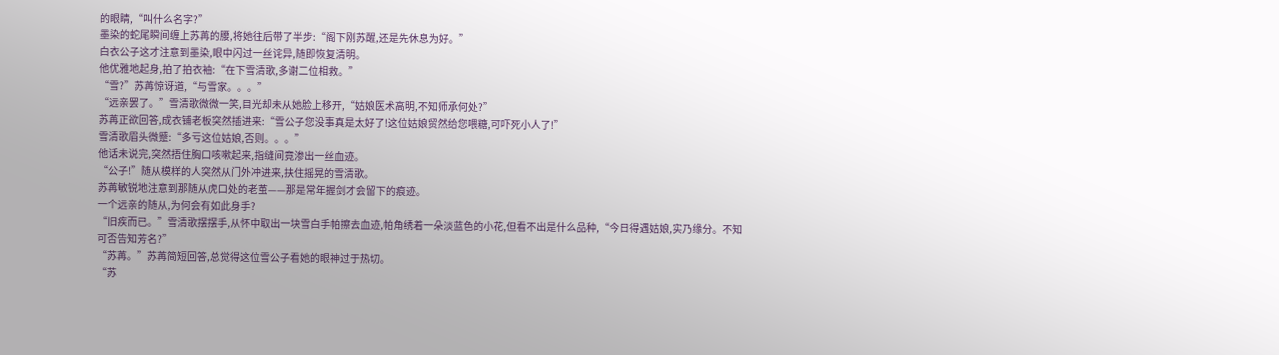的眼睛,“叫什么名字?”
墨染的蛇尾瞬间缠上苏苒的腰,将她往后带了半步:“阁下刚苏醒,还是先休息为好。”
白衣公子这才注意到墨染,眼中闪过一丝诧异,随即恢复清明。
他优雅地起身,拍了拍衣袖:“在下雪清歌,多谢二位相救。”
“雪?”苏苒惊讶道,“与雪家。。。”
“远亲罢了。”雪清歌微微一笑,目光却未从她脸上移开,“姑娘医术高明,不知师承何处?”
苏苒正欲回答,成衣铺老板突然插进来:“雪公子您没事真是太好了!这位姑娘贸然给您喂糖,可吓死小人了!”
雪清歌眉头微蹙:“多亏这位姑娘,否则。。。”
他话未说完,突然捂住胸口咳嗽起来,指缝间竟渗出一丝血迹。
“公子!”随从模样的人突然从门外冲进来,扶住摇晃的雪清歌。
苏苒敏锐地注意到那随从虎口处的老茧——那是常年握剑才会留下的痕迹。
一个远亲的随从,为何会有如此身手?
“旧疾而已。”雪清歌摆摆手,从怀中取出一块雪白手帕擦去血迹,帕角绣着一朵淡蓝色的小花,但看不出是什么品种,“今日得遇姑娘,实乃缘分。不知可否告知芳名?”
“苏苒。”苏苒简短回答,总觉得这位雪公子看她的眼神过于热切。
“苏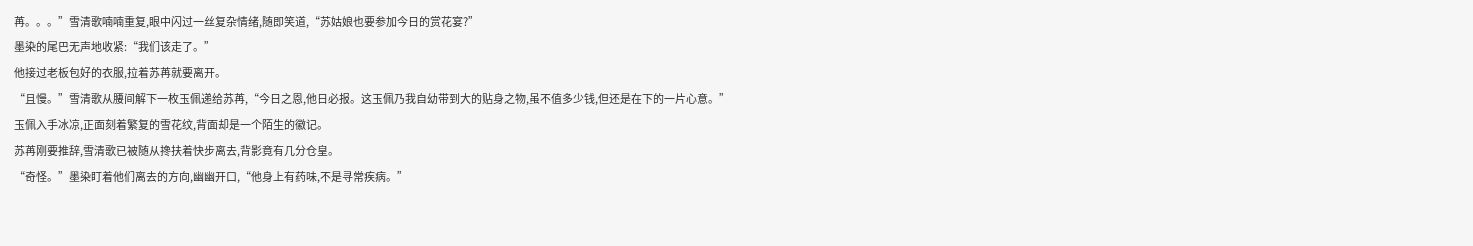苒。。。”雪清歌喃喃重复,眼中闪过一丝复杂情绪,随即笑道,“苏姑娘也要参加今日的赏花宴?”
墨染的尾巴无声地收紧:“我们该走了。”
他接过老板包好的衣服,拉着苏苒就要离开。
“且慢。”雪清歌从腰间解下一枚玉佩递给苏苒,“今日之恩,他日必报。这玉佩乃我自幼带到大的贴身之物,虽不值多少钱,但还是在下的一片心意。”
玉佩入手冰凉,正面刻着繁复的雪花纹,背面却是一个陌生的徽记。
苏苒刚要推辞,雪清歌已被随从搀扶着快步离去,背影竟有几分仓皇。
“奇怪。”墨染盯着他们离去的方向,幽幽开口,“他身上有药味,不是寻常疾病。”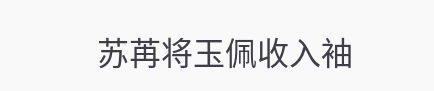苏苒将玉佩收入袖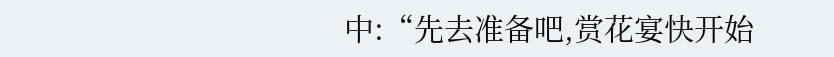中:“先去准备吧,赏花宴快开始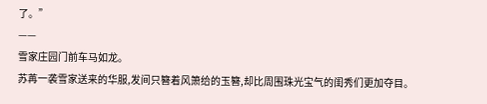了。”
——
雪家庄园门前车马如龙。
苏苒一袭雪家送来的华服,发间只簪着风箫给的玉簪,却比周围珠光宝气的闺秀们更加夺目。